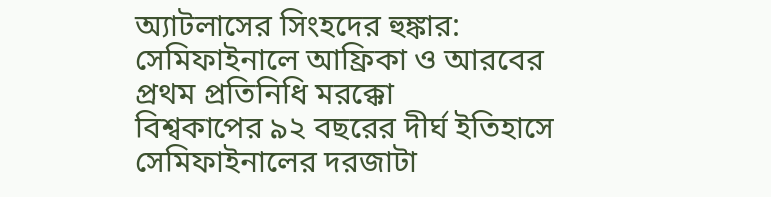অ্যাটলাসের সিংহদের হুঙ্কার: সেমিফাইনালে আফ্রিকা ও আরবের প্রথম প্রতিনিধি মরক্কো
বিশ্বকাপের ৯২ বছরের দীর্ঘ ইতিহাসে সেমিফাইনালের দরজাটা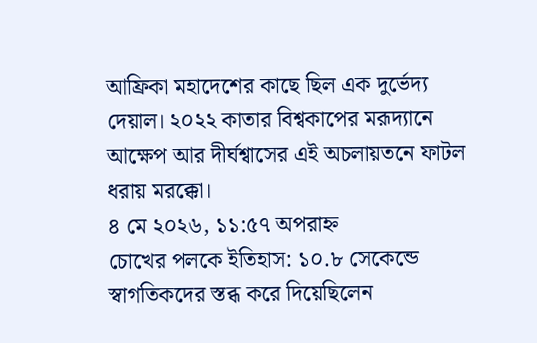আফ্রিকা মহাদেশের কাছে ছিল এক দুর্ভেদ্য দেয়াল। ২০২২ কাতার বিশ্বকাপের মরূদ্যানে আক্ষেপ আর দীর্ঘশ্বাসের এই অচলায়তনে ফাটল ধরায় মরক্কো।
৪ মে ২০২৬, ১১:৫৭ অপরাহ্ন
চোখের পলকে ইতিহাস: ১০.৮ সেকেন্ডে স্বাগতিকদের স্তব্ধ করে দিয়েছিলেন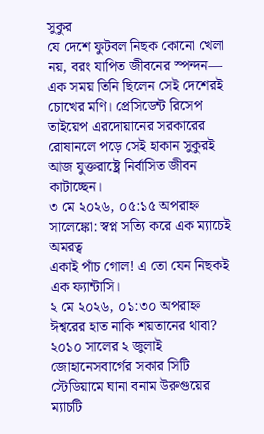সুকুর
যে দেশে ফুটবল নিছক কোনো খেলা নয়, বরং যাপিত জীবনের স্পন্দন— এক সময় তিনি ছিলেন সেই দেশেরই চোখের মণি। প্রেসিডেন্ট রিসেপ তাইয়েপ এরদোয়ানের সরকারের রোষানলে পড়ে সেই হাকান সুকুরই আজ যুক্তরাষ্ট্রে নির্বাসিত জীবন কাটাচ্ছেন।
৩ মে ২০২৬, ০৫:১৫ অপরাহ্ন
সালেঙ্কো: স্বপ্ন সত্যি করে এক ম্যাচেই অমরত্ব
একাই পাঁচ গোল! এ তো যেন নিছকই এক ফ্যান্টাসি।
২ মে ২০২৬, ০১:৩০ অপরাহ্ন
ঈশ্বরের হাত নাকি শয়তানের থাবা?
২০১০ সালের ২ জুলাই জোহানেসবার্গের সকার সিটি স্টেডিয়ামে ঘানা বনাম উরুগুয়ের ম্যাচটি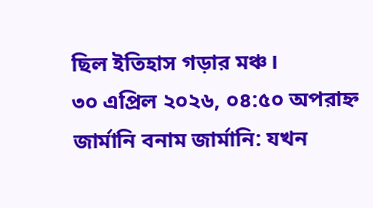ছিল ইতিহাস গড়ার মঞ্চ।
৩০ এপ্রিল ২০২৬, ০৪:৫০ অপরাহ্ন
জার্মানি বনাম জার্মানি: যখন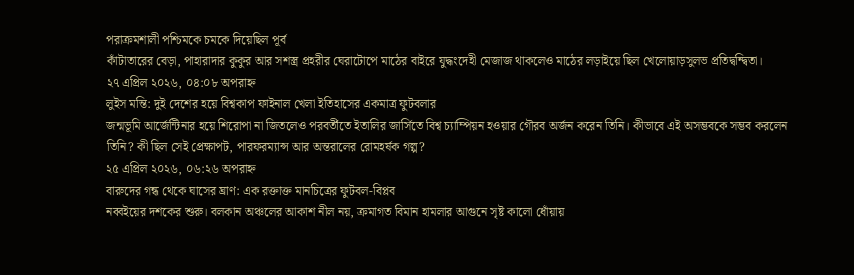পরাক্রমশালী পশ্চিমকে চমকে দিয়েছিল পূর্ব
কাঁটাতারের বেড়া, পাহারাদার কুকুর আর সশস্ত্র প্রহরীর ঘেরাটোপে মাঠের বাইরে যুদ্ধংদেহী মেজাজ থাকলেও মাঠের লড়াইয়ে ছিল খেলোয়াড়সুলভ প্রতিদ্বন্দ্বিতা।
২৭ এপ্রিল ২০২৬, ০৪:০৮ অপরাহ্ন
লুইস মন্তি: দুই দেশের হয়ে বিশ্বকাপ ফাইনাল খেলা ইতিহাসের একমাত্র ফুটবলার
জন্মভূমি আর্জেন্টিনার হয়ে শিরোপা না জিতলেও পরবর্তীতে ইতালির জার্সিতে বিশ্ব চ্যাম্পিয়ন হওয়ার গৌরব অর্জন করেন তিনি। কীভাবে এই অসম্ভবকে সম্ভব করলেন তিনি? কী ছিল সেই প্রেক্ষাপট, পারফরম্যান্স আর অন্তরালের রোমহর্ষক গল্প?
২৫ এপ্রিল ২০২৬, ০৬:২৬ অপরাহ্ন
বারুদের গন্ধ থেকে ঘাসের ঘ্রাণ: এক রক্তাক্ত মানচিত্রের ফুটবল-বিপ্লব
নব্বইয়ের দশকের শুরু। বলকান অঞ্চলের আকাশ নীল নয়, ক্রমাগত বিমান হামলার আগুনে সৃষ্ট কালো ধোঁয়ায়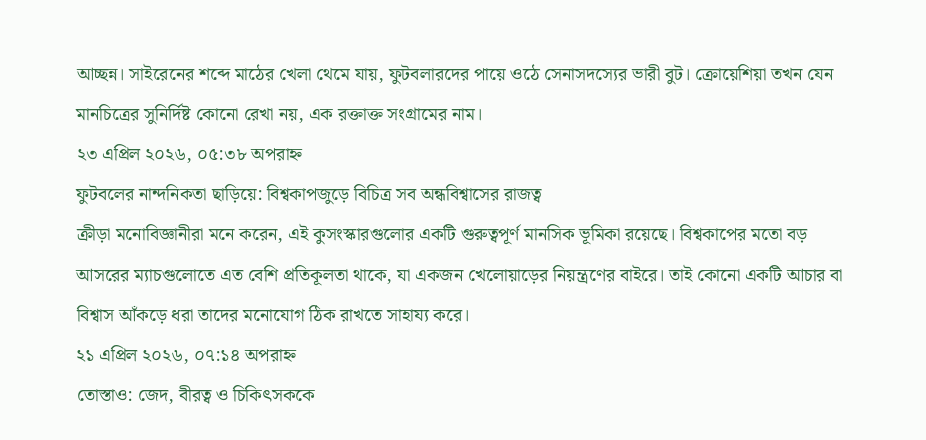আচ্ছন্ন। সাইরেনের শব্দে মাঠের খেলা থেমে যায়, ফুটবলারদের পায়ে ওঠে সেনাসদস্যের ভারী বুট। ক্রোয়েশিয়া তখন যেন মানচিত্রের সুনির্দিষ্ট কোনো রেখা নয়, এক রক্তাক্ত সংগ্রামের নাম।
২৩ এপ্রিল ২০২৬, ০৫:৩৮ অপরাহ্ন
ফুটবলের নান্দনিকতা ছাড়িয়ে: বিশ্বকাপজুড়ে বিচিত্র সব অন্ধবিশ্বাসের রাজত্ব
ক্রীড়া মনোবিজ্ঞানীরা মনে করেন, এই কুসংস্কারগুলোর একটি গুরুত্বপূর্ণ মানসিক ভূমিকা রয়েছে। বিশ্বকাপের মতো বড় আসরের ম্যাচগুলোতে এত বেশি প্রতিকূলতা থাকে, যা একজন খেলোয়াড়ের নিয়ন্ত্রণের বাইরে। তাই কোনো একটি আচার বা বিশ্বাস আঁকড়ে ধরা তাদের মনোযোগ ঠিক রাখতে সাহায্য করে।
২১ এপ্রিল ২০২৬, ০৭:১৪ অপরাহ্ন
তোস্তাও: জেদ, বীরত্ব ও চিকিৎসককে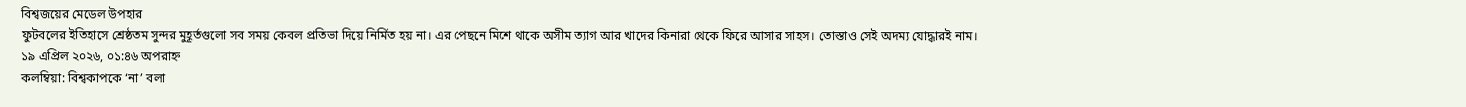বিশ্বজয়ের মেডেল উপহার
ফুটবলের ইতিহাসে শ্রেষ্ঠতম সুন্দর মুহূর্তগুলো সব সময় কেবল প্রতিভা দিয়ে নির্মিত হয় না। এর পেছনে মিশে থাকে অসীম ত্যাগ আর খাদের কিনারা থেকে ফিরে আসার সাহস। তোস্তাও সেই অদম্য যোদ্ধারই নাম।
১৯ এপ্রিল ২০২৬, ০১:৪৬ অপরাহ্ন
কলম্বিয়া: বিশ্বকাপকে ‘না’ বলা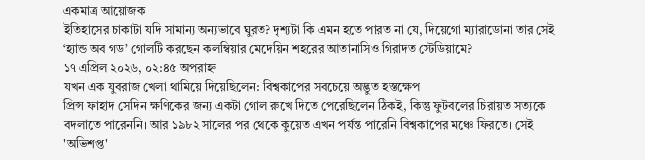একমাত্র আয়োজক
ইতিহাসের চাকাটা যদি সামান্য অন্যভাবে ঘুরত? দৃশ্যটা কি এমন হতে পারত না যে, দিয়েগো ম্যারাডোনা তার সেই ‘হ্যান্ড অব গড’ গোলটি করছেন কলম্বিয়ার মেদেয়িন শহরের আতানাসিও গিরাদত স্টেডিয়ামে?
১৭ এপ্রিল ২০২৬, ০২:৪৫ অপরাহ্ন
যখন এক যুবরাজ খেলা থামিয়ে দিয়েছিলেন: বিশ্বকাপের সবচেয়ে অদ্ভুত হস্তক্ষেপ
প্রিন্স ফাহাদ সেদিন ক্ষণিকের জন্য একটা গোল রুখে দিতে পেরেছিলেন ঠিকই, কিন্তু ফুটবলের চিরায়ত সত্যকে বদলাতে পারেননি। আর ১৯৮২ সালের পর থেকে কুয়েত এখন পর্যন্ত পারেনি বিশ্বকাপের মঞ্চে ফিরতে। সেই 'অভিশপ্ত'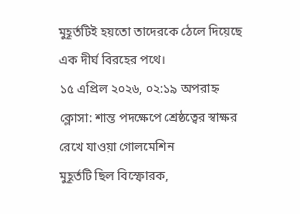মুহূর্তটিই হয়তো তাদেরকে ঠেলে দিয়েছে এক দীর্ঘ বিরহের পথে।
১৫ এপ্রিল ২০২৬, ০২:১৯ অপরাহ্ন
ক্লোসা: শান্ত পদক্ষেপে শ্রেষ্ঠত্বের স্বাক্ষর রেখে যাওয়া গোলমেশিন
মুহূর্তটি ছিল বিস্ফোরক,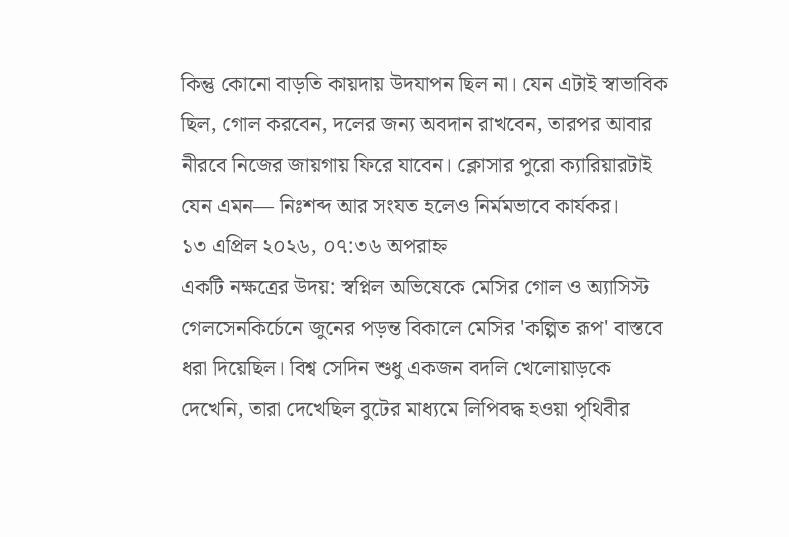কিন্তু কোনো বাড়তি কায়দায় উদযাপন ছিল না। যেন এটাই স্বাভাবিক ছিল, গোল করবেন, দলের জন্য অবদান রাখবেন, তারপর আবার নীরবে নিজের জায়গায় ফিরে যাবেন। ক্লোসার পুরো ক্যারিয়ারটাই যেন এমন— নিঃশব্দ আর সংযত হলেও নির্মমভাবে কার্যকর।
১৩ এপ্রিল ২০২৬, ০৭:৩৬ অপরাহ্ন
একটি নক্ষত্রের উদয়: স্বপ্নিল অভিষেকে মেসির গোল ও অ্যাসিস্ট
গেলসেনকির্চেনে জুনের পড়ন্ত বিকালে মেসির 'কল্পিত রূপ' বাস্তবে ধরা দিয়েছিল। বিশ্ব সেদিন শুধু একজন বদলি খেলোয়াড়কে দেখেনি, তারা দেখেছিল বুটের মাধ্যমে লিপিবদ্ধ হওয়া পৃথিবীর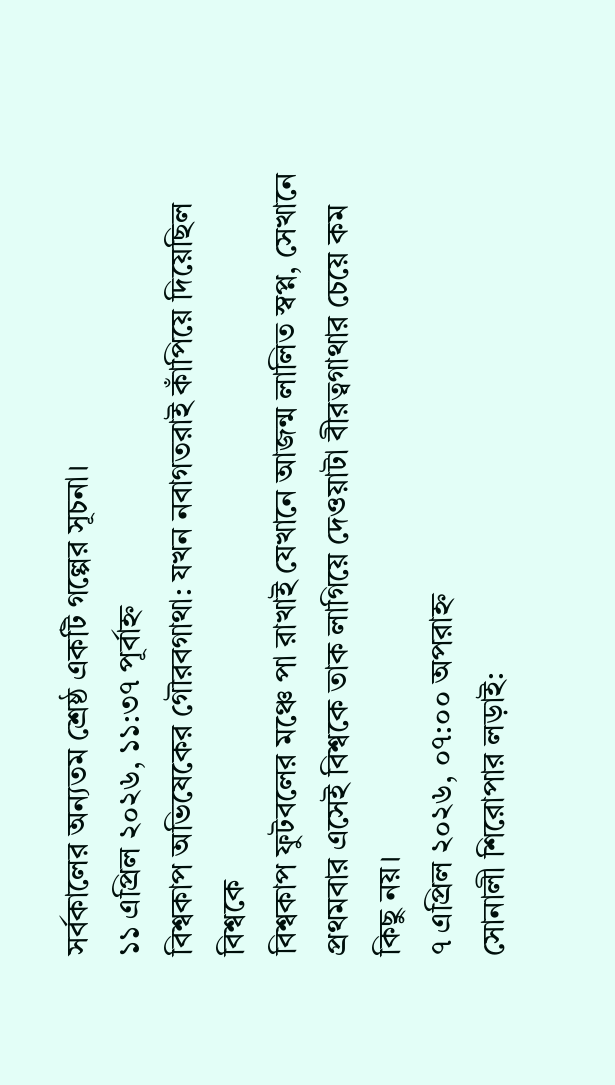সর্বকালের অন্যতম শ্রেষ্ঠ একটি গল্পের সূচনা।
১১ এপ্রিল ২০২৬, ১১:৩৭ পূর্বাহ্ন
বিশ্বকাপ অভিষেকের গৌরবগাথা: যখন নবাগতরাই কাঁপিয়ে দিয়েছিল বিশ্বকে
বিশ্বকাপ ফুটবলের মঞ্চে পা রাখাই যেখানে আজন্ম লালিত স্বপ্ন, সেখানে প্রথমবার এসেই বিশ্বকে তাক লাগিয়ে দেওয়াটা বীরত্বগাথার চেয়ে কম কিছু নয়।
৭ এপ্রিল ২০২৬, ০৭:০০ অপরাহ্ন
সোনালী শিরোপার লড়াই: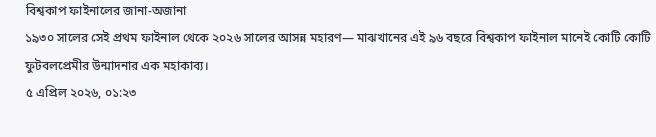বিশ্বকাপ ফাইনালের জানা-অজানা
১৯৩০ সালের সেই প্রথম ফাইনাল থেকে ২০২৬ সালের আসন্ন মহারণ— মাঝখানের এই ৯৬ বছরে বিশ্বকাপ ফাইনাল মানেই কোটি কোটি ফুটবলপ্রেমীর উন্মাদনার এক মহাকাব্য।
৫ এপ্রিল ২০২৬, ০১:২৩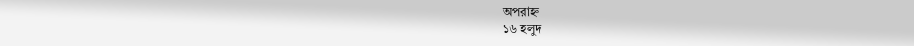অপরাহ্ন
১৬ হলুদ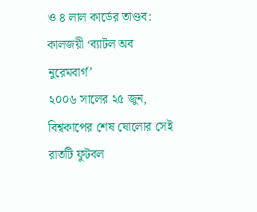ও ৪ লাল কার্ডের তাণ্ডব: কালজয়ী ‘ব্যাটল অব নুরেমবার্গ’
২০০৬ সালের ২৫ জুন, বিশ্বকাপের শেষ ষোলোর সেই রাতটি ফুটবল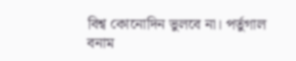বিশ্ব কোনোদিন ভুলবে না। পর্তুগাল বনাম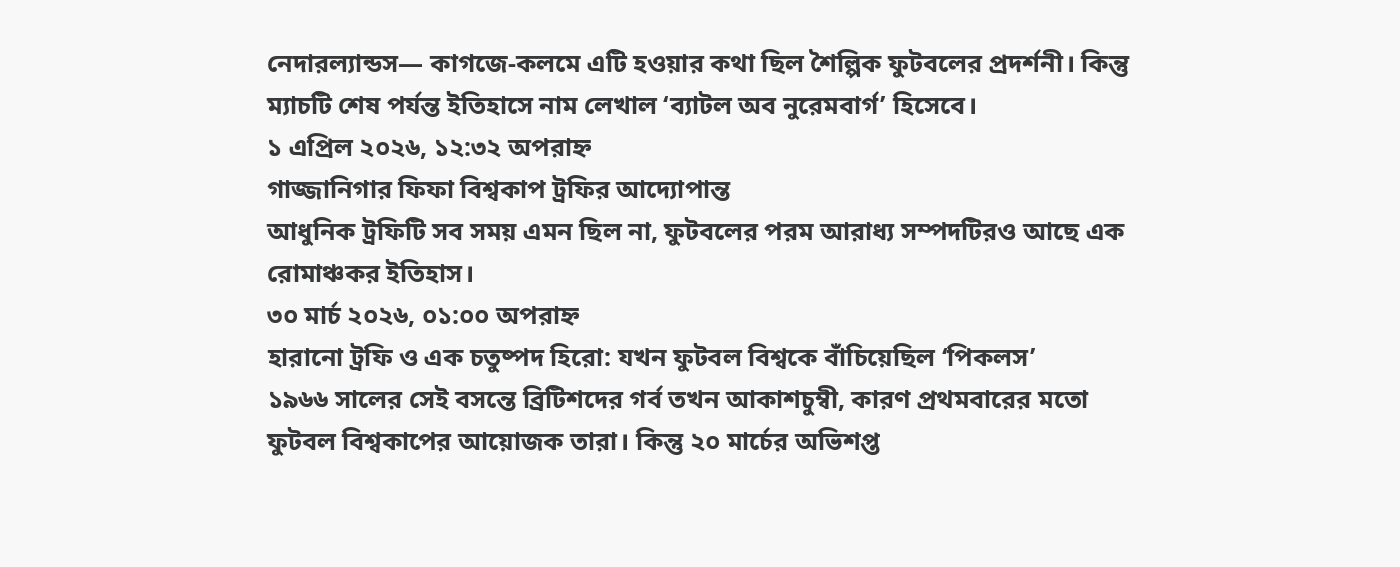নেদারল্যান্ডস— কাগজে-কলমে এটি হওয়ার কথা ছিল শৈল্পিক ফুটবলের প্রদর্শনী। কিন্তু ম্যাচটি শেষ পর্যন্ত ইতিহাসে নাম লেখাল ‘ব্যাটল অব নুরেমবার্গ’ হিসেবে।
১ এপ্রিল ২০২৬, ১২:৩২ অপরাহ্ন
গাজ্জানিগার ফিফা বিশ্বকাপ ট্রফির আদ্যোপান্ত
আধুনিক ট্রফিটি সব সময় এমন ছিল না, ফুটবলের পরম আরাধ্য সম্পদটিরও আছে এক রোমাঞ্চকর ইতিহাস।
৩০ মার্চ ২০২৬, ০১:০০ অপরাহ্ন
হারানো ট্রফি ও এক চতুষ্পদ হিরো: যখন ফুটবল বিশ্বকে বাঁচিয়েছিল ‘পিকলস’
১৯৬৬ সালের সেই বসন্তে ব্রিটিশদের গর্ব তখন আকাশচুম্বী, কারণ প্রথমবারের মতো ফুটবল বিশ্বকাপের আয়োজক তারা। কিন্তু ২০ মার্চের অভিশপ্ত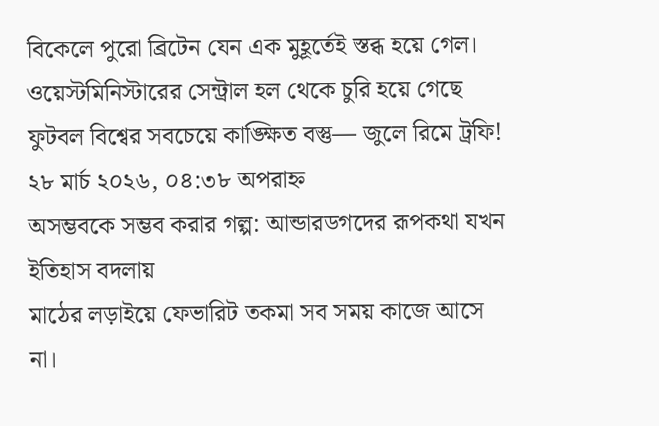বিকেলে পুরো ব্রিটেন যেন এক মুহূর্তেই স্তব্ধ হয়ে গেল। ওয়েস্টমিনিস্টারের সেন্ট্রাল হল থেকে চুরি হয়ে গেছে ফুটবল বিশ্বের সবচেয়ে কাঙ্ক্ষিত বস্তু— জুলে রিমে ট্রফি!
২৮ মার্চ ২০২৬, ০৪:৩৮ অপরাহ্ন
অসম্ভবকে সম্ভব করার গল্প: আন্ডারডগদের রূপকথা যখন ইতিহাস বদলায়
মাঠের লড়াইয়ে ফেভারিট তকমা সব সময় কাজে আসে না।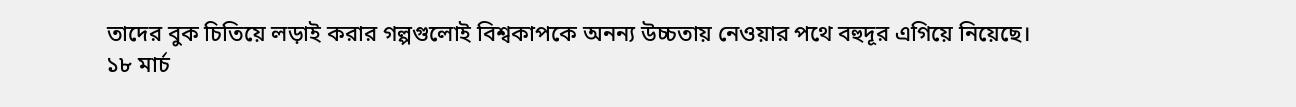তাদের বুক চিতিয়ে লড়াই করার গল্পগুলোই বিশ্বকাপকে অনন্য উচ্চতায় নেওয়ার পথে বহুদূর এগিয়ে নিয়েছে।
১৮ মার্চ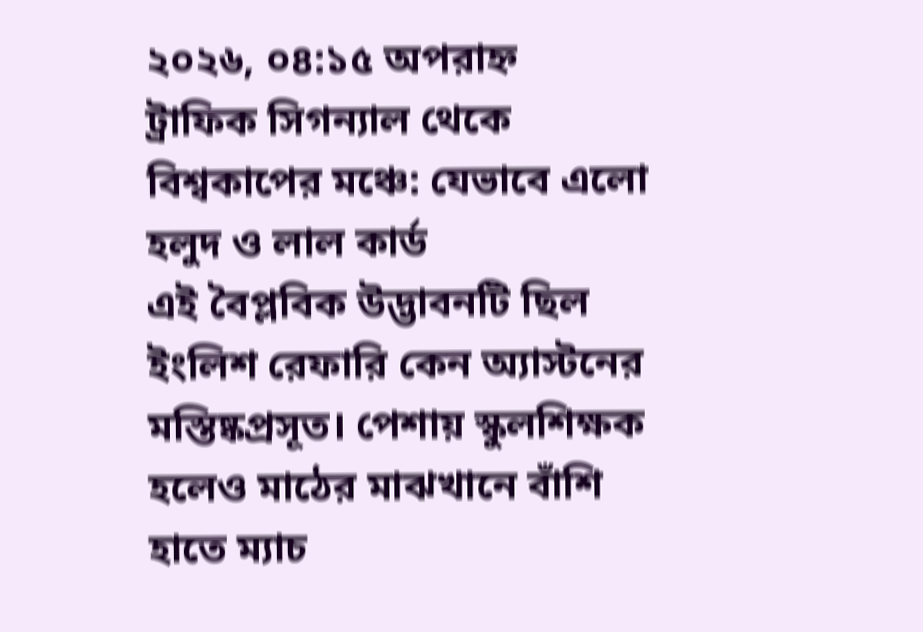২০২৬, ০৪:১৫ অপরাহ্ন
ট্রাফিক সিগন্যাল থেকে বিশ্বকাপের মঞ্চে: যেভাবে এলো হলুদ ও লাল কার্ড
এই বৈপ্লবিক উদ্ভাবনটি ছিল ইংলিশ রেফারি কেন অ্যাস্টনের মস্তিষ্কপ্রসূত। পেশায় স্কুলশিক্ষক হলেও মাঠের মাঝখানে বাঁশি হাতে ম্যাচ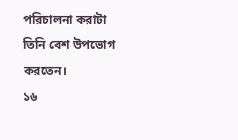পরিচালনা করাটা তিনি বেশ উপভোগ করতেন।
১৬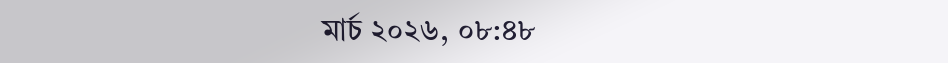মার্চ ২০২৬, ০৮:৪৮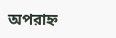অপরাহ্ন